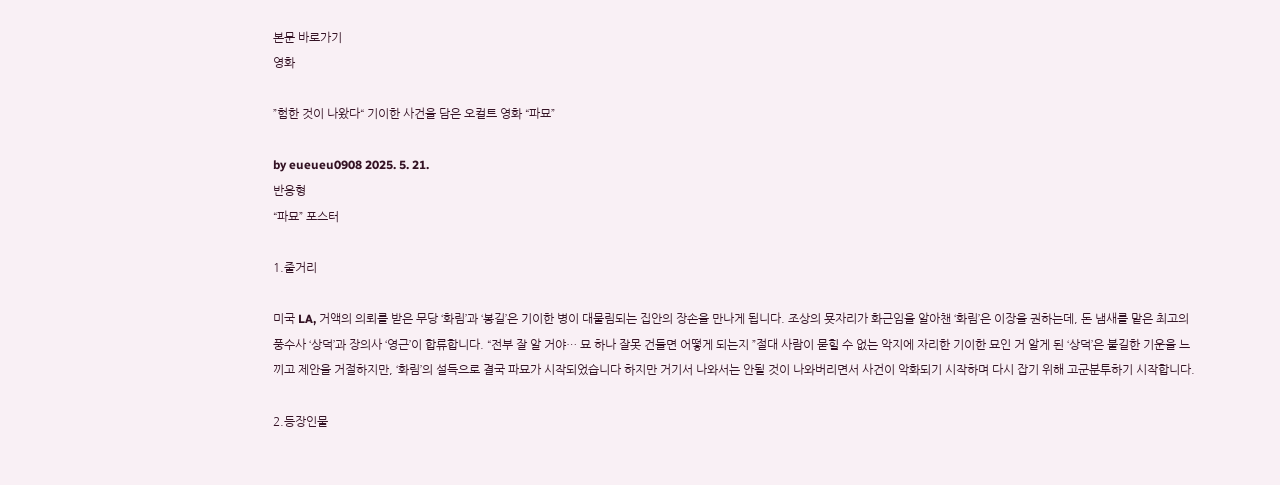본문 바로가기
영화

”험한 것이 나왔다“ 기이한 사건을 담은 오컬트 영화 “파묘”

by eueueu0908 2025. 5. 21.
반응형
“파묘” 포스터

1.줄거리

미국 LA, 거액의 의뢰를 받은 무당 ‘화림’과 ‘봉길’은 기이한 병이 대물림되는 집안의 장손을 만나게 됩니다. 조상의 묫자리가 화근임을 알아챈 ‘화림’은 이장을 권하는데, 돈 냄새를 맡은 최고의 풍수사 ‘상덕’과 장의사 ‘영근’이 합류합니다. “전부 잘 알 거야… 묘 하나 잘못 건들면 어떻게 되는지 ”절대 사람이 묻힐 수 없는 악지에 자리한 기이한 묘인 거 알게 된 ‘상덕’은 불길한 기운을 느끼고 제안을 거절하지만, ‘화림’의 설득으로 결국 파묘가 시작되었습니다 하지만 거기서 나와서는 안될 것이 나와버리면서 사건이 악화되기 시작하며 다시 잡기 위해 고군분투하기 시작합니다.

2.등장인물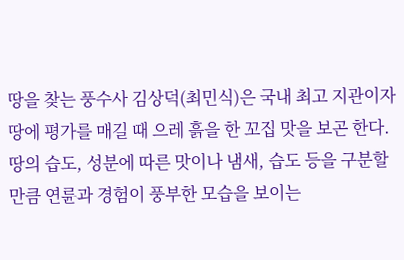땅을 찾는 풍수사 김상덕(최민식)은 국내 최고 지관이자 땅에 평가를 매길 때 으레 흙을 한 꼬집 맛을 보곤 한다. 땅의 습도, 성분에 따른 맛이나 냄새, 습도 등을 구분할 만큼 연륜과 경험이 풍부한 모습을 보이는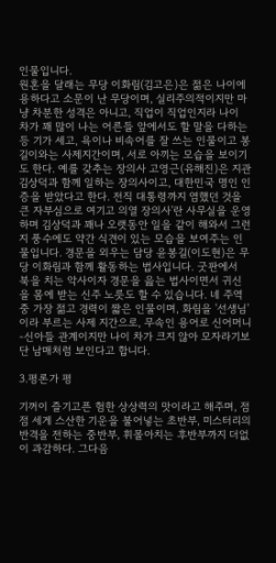인물입니다.
원혼을 달래는 무당 이화림(김고은)은 젊은 나이에 용하다고 소문이 난 무당이며, 실리주의적이지만 마냥 차분한 성격은 아니고, 직업이 직업인지라 나이 차가 꽤 많이 나는 어른들 앞에서도 할 말을 다하는 등 기가 세고, 욕이나 비속어를 잘 쓰는 인물이고 봉길이와는 사제지간이며, 서로 아끼는 모습을 보이기도 한다. 예를 갖추는 장의사 고영근(유해진)은 지관 김상덕과 함께 일하는 장의사이고, 대한민국 명인 인증을 받았다고 한다. 전직 대통령까지 염했던 것을 큰 자부심으로 여기고 의열 장의사'란 사무실을 운영하며 김상덕과 꽤나 오랫동안 일을 같이 해와서 그런지 풍수에도 약간 식견이 있는 모습을 보여주는 인물입니다. 경문을 외우는 담당 윤봉길(이도현)은 무당 이화림과 함께 활동하는 법사입니다. 굿판에서 북을 치는 악사이자 경문을 읊는 법사이면서 귀신을 몸에 받는 신주 노릇도 할 수 있습니다. 네 주역 중 가장 젊고 경력이 짧은 인물이며, 화림을 '선생님'이라 부르는 사제 지간으로, 무속인 용어로 신어머니-신아들 관계이지만 나이 차가 크지 않아 모자라기보단 남매처럼 보인다고 합니다.

3.평론가 평

기꺼이 즐기고픈 험한 상상력의 맛이라고 해주며, 점점 세게 스산한 기운을 불어넣는 초반부, 미스터리의 반격을 전하는 중반부, 휘몰아치는 후반부까지 더없이 과감하다. 그다음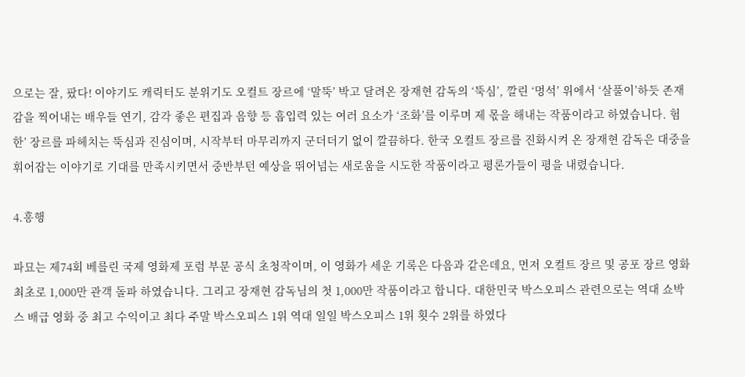으로는 잘, 팠다! 이야기도 캐릭터도 분위기도 오컬트 장르에 ‘말뚝’ 박고 달려온 장재현 감독의 ‘뚝심’, 깔린 ‘멍석’ 위에서 ‘살풀이’하듯 존재감을 찍어내는 배우들 연기, 감각 좋은 편집과 음향 등 흡입력 있는 여러 요소가 ‘조화’를 이루며 제 몫을 해내는 작품이라고 하였습니다. 험한’ 장르를 파헤치는 뚝심과 진심이며, 시작부터 마무리까지 군더더기 없이 깔끔하다. 한국 오컬트 장르를 진화시켜 온 장재현 감독은 대중을 휘어잡는 이야기로 기대를 만족시키면서 중반부턴 예상을 뛰어넘는 새로움을 시도한 작품이라고 평론가들이 평을 내렸습니다.

4.흥행

파묘는 제74회 베를린 국제 영화제 포럼 부문 공식 초청작이며, 이 영화가 세운 기록은 다음과 같은데요, 먼저 오컬트 장르 및 공포 장르 영화 최초로 1,000만 관객 돌파 하였습니다. 그리고 장재현 감독님의 첫 1,000만 작품이라고 합니다. 대한민국 박스오피스 관련으로는 역대 쇼박스 배급 영화 중 최고 수익이고 최다 주말 박스오피스 1위 역대 일일 박스오피스 1위 횟수 2위를 하였다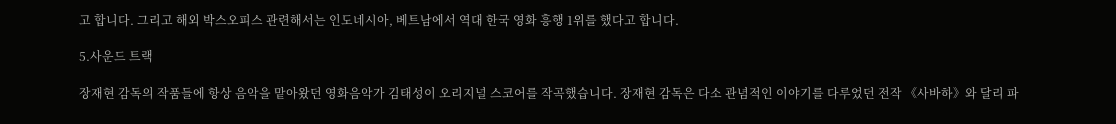고 합니다. 그리고 해외 박스오피스 관련해서는 인도네시아, 베트남에서 역대 한국 영화 흥행 1위를 했다고 합니다.

5.사운드 트랙

장재현 감독의 작품들에 항상 음악을 맡아왔던 영화음악가 김태성이 오리지널 스코어를 작곡했습니다. 장재현 감독은 다소 관념적인 이야기를 다루었던 전작 《사바하》와 달리 파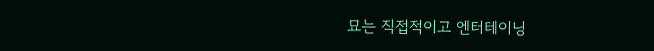묘는 직접적이고 엔터테이닝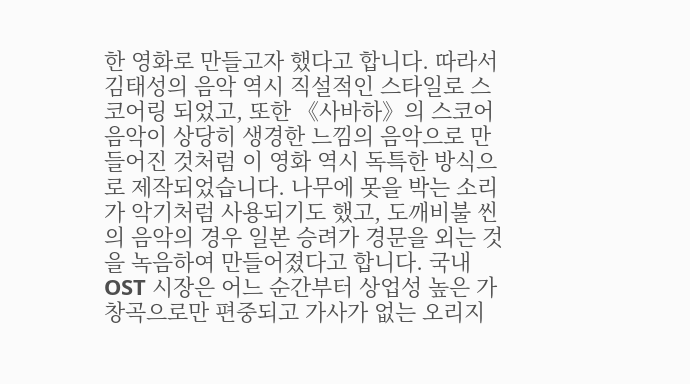한 영화로 만들고자 했다고 합니다. 따라서 김태성의 음악 역시 직설적인 스타일로 스코어링 되었고, 또한 《사바하》의 스코어 음악이 상당히 생경한 느낌의 음악으로 만들어진 것처럼 이 영화 역시 독특한 방식으로 제작되었습니다. 나무에 못을 박는 소리가 악기처럼 사용되기도 했고, 도깨비불 씬의 음악의 경우 일본 승려가 경문을 외는 것을 녹음하여 만들어졌다고 합니다. 국내 OST 시장은 어느 순간부터 상업성 높은 가창곡으로만 편중되고 가사가 없는 오리지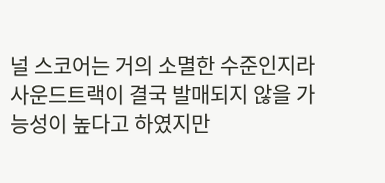널 스코어는 거의 소멸한 수준인지라 사운드트랙이 결국 발매되지 않을 가능성이 높다고 하였지만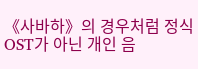《사바하》의 경우처럼 정식 OST가 아닌 개인 음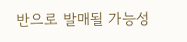반으로 발매될 가능성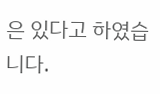은 있다고 하였습니다.